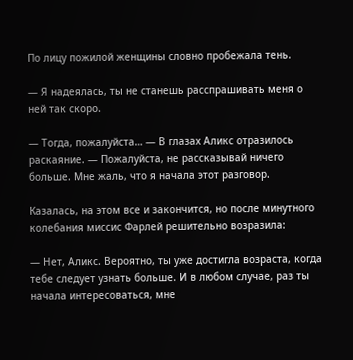По лицу пожилой женщины словно пробежала тень.

— Я надеялась, ты не станешь расспрашивать меня о ней так скоро.

— Тогда, пожалуйста… — В глазах Аликс отразилось раскаяние. — Пожалуйста, не рассказывай ничего больше. Мне жаль, что я начала этот разговор.

Казалась, на этом все и закончится, но после минутного колебания миссис Фарлей решительно возразила:

— Нет, Аликс. Вероятно, ты уже достигла возраста, когда тебе следует узнать больше. И в любом случае, раз ты начала интересоваться, мне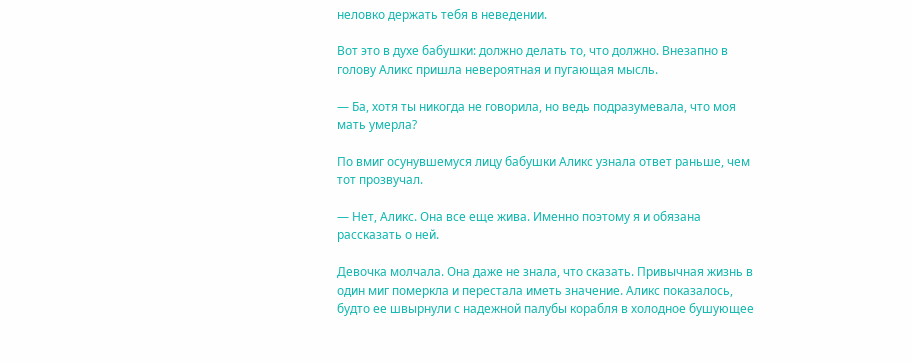неловко держать тебя в неведении.

Вот это в духе бабушки: должно делать то, что должно. Внезапно в голову Аликс пришла невероятная и пугающая мысль.

— Ба, хотя ты никогда не говорила, но ведь подразумевала, что моя мать умерла?

По вмиг осунувшемуся лицу бабушки Аликс узнала ответ раньше, чем тот прозвучал.

— Нет, Аликс. Она все еще жива. Именно поэтому я и обязана рассказать о ней.

Девочка молчала. Она даже не знала, что сказать. Привычная жизнь в один миг померкла и перестала иметь значение. Аликс показалось, будто ее швырнули с надежной палубы корабля в холодное бушующее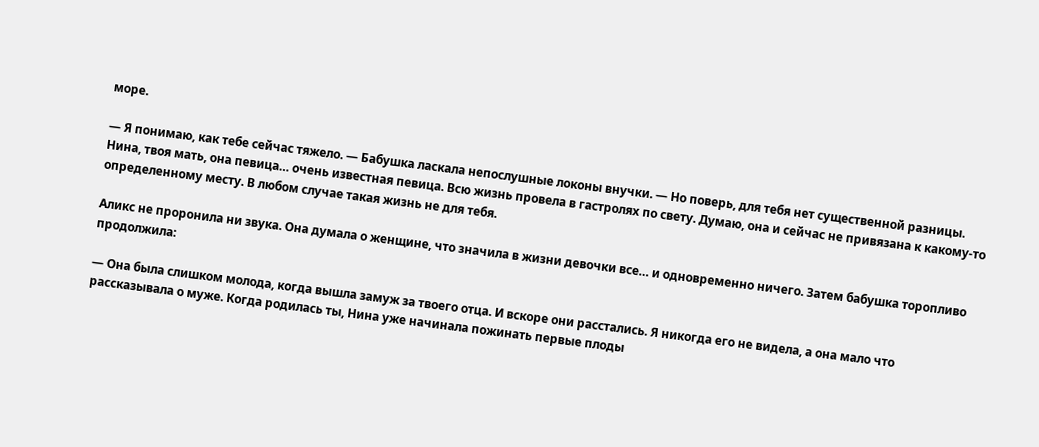море.

— Я понимаю, как тебе сейчас тяжело. — Бабушка ласкала непослушные локоны внучки. — Но поверь, для тебя нет существенной разницы. Нина, твоя мать, она певица… очень известная певица. Всю жизнь провела в гастролях по свету. Думаю, она и сейчас не привязана к какому-то определенному месту. В любом случае такая жизнь не для тебя.

Аликс не проронила ни звука. Она думала о женщине, что значила в жизни девочки все… и одновременно ничего. Затем бабушка торопливо продолжила:

— Она была слишком молода, когда вышла замуж за твоего отца. И вскоре они расстались. Я никогда его не видела, а она мало что рассказывала о муже. Когда родилась ты, Нина уже начинала пожинать первые плоды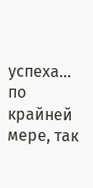успеха… по крайней мере, так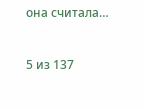она считала…



5 из 137